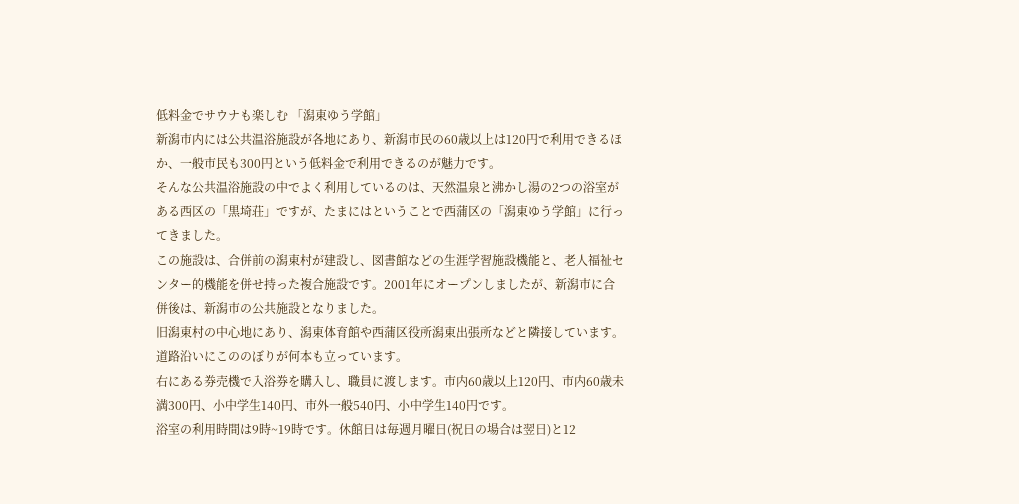低料金でサウナも楽しむ 「潟東ゆう学館」
新潟市内には公共温浴施設が各地にあり、新潟市民の60歳以上は120円で利用できるほか、一般市民も300円という低料金で利用できるのが魅力です。
そんな公共温浴施設の中でよく利用しているのは、天然温泉と沸かし湯の2つの浴室がある西区の「黒埼荘」ですが、たまにはということで西蒲区の「潟東ゆう学館」に行ってきました。
この施設は、合併前の潟東村が建設し、図書館などの生涯学習施設機能と、老人福祉センター的機能を併せ持った複合施設です。2001年にオープンしましたが、新潟市に合併後は、新潟市の公共施設となりました。
旧潟東村の中心地にあり、潟東体育館や西蒲区役所潟東出張所などと隣接しています。道路沿いにこののぼりが何本も立っています。
右にある券売機で入浴券を購入し、職員に渡します。市内60歳以上120円、市内60歳未満300円、小中学生140円、市外一般540円、小中学生140円です。
浴室の利用時間は9時~19時です。休館日は毎週月曜日(祝日の場合は翌日)と12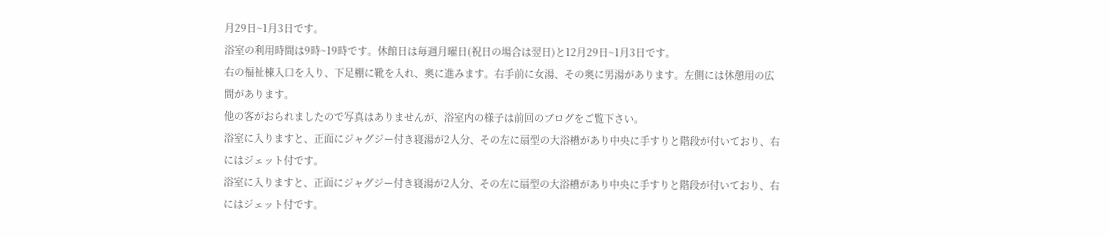月29日~1月3日です。
浴室の利用時間は9時~19時です。休館日は毎週月曜日(祝日の場合は翌日)と12月29日~1月3日です。
右の福祉棟入口を入り、下足棚に靴を入れ、奥に進みます。右手前に女湯、その奥に男湯があります。左側には休憩用の広間があります。
他の客がおられましたので写真はありませんが、浴室内の様子は前回のブログをご覧下さい。
浴室に入りますと、正面にジャグジー付き寝湯が2人分、その左に扇型の大浴槽があり中央に手すりと階段が付いており、右にはジェット付です。
浴室に入りますと、正面にジャグジー付き寝湯が2人分、その左に扇型の大浴槽があり中央に手すりと階段が付いており、右にはジェット付です。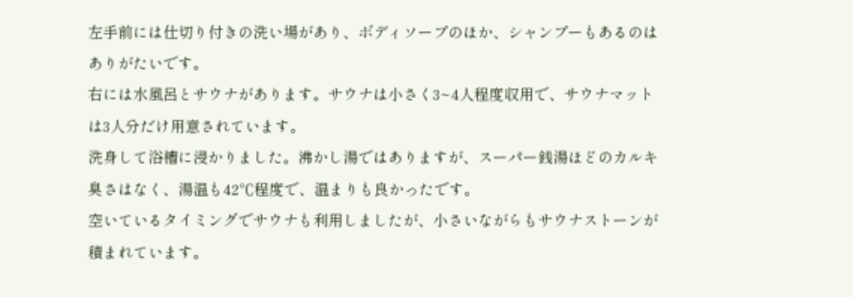左手前には仕切り付きの洗い場があり、ボディソープのほか、シャンプーもあるのはありがたいです。
右には水風呂とサウナがあります。サウナは小さく3~4人程度収用で、サウナマットは3人分だけ用意されています。
洗身して浴槽に浸かりました。沸かし湯ではありますが、スーパー銭湯ほどのカルキ臭さはなく、湯温も42℃程度で、温まりも良かったです。
空いているタイミングでサウナも利用しましたが、小さいながらもサウナストーンが積まれています。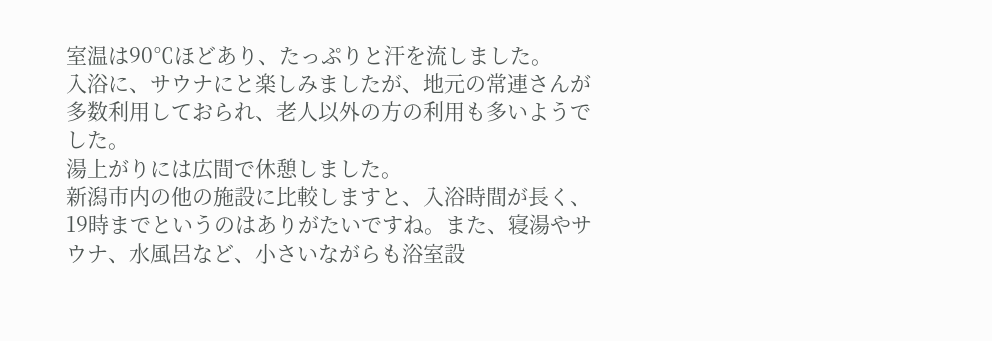室温は90℃ほどあり、たっぷりと汗を流しました。
入浴に、サウナにと楽しみましたが、地元の常連さんが多数利用しておられ、老人以外の方の利用も多いようでした。
湯上がりには広間で休憩しました。
新潟市内の他の施設に比較しますと、入浴時間が長く、19時までというのはありがたいですね。また、寝湯やサウナ、水風呂など、小さいながらも浴室設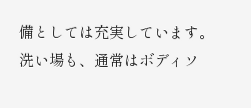備としては充実しています。
洗い場も、通常はボディソ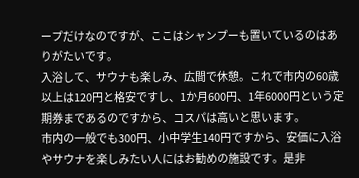ープだけなのですが、ここはシャンプーも置いているのはありがたいです。
入浴して、サウナも楽しみ、広間で休憩。これで市内の60歳以上は120円と格安ですし、1か月600円、1年6000円という定期券まであるのですから、コスパは高いと思います。
市内の一般でも300円、小中学生140円ですから、安価に入浴やサウナを楽しみたい人にはお勧めの施設です。是非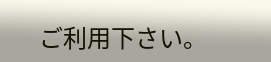ご利用下さい。